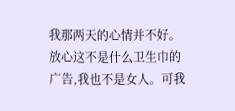我那两天的心情并不好。放心这不是什么卫生巾的广告,我也不是女人。可我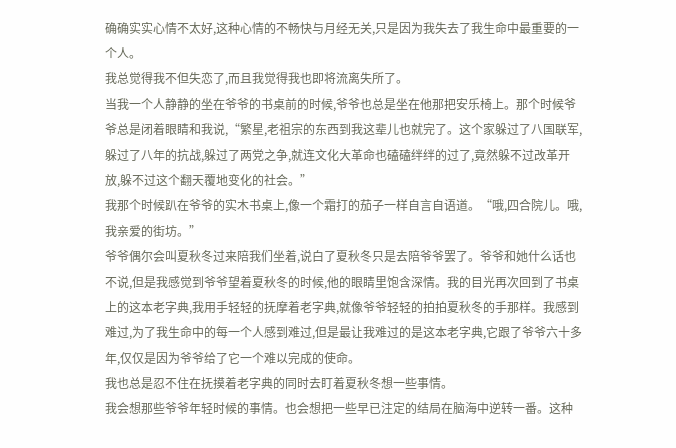确确实实心情不太好,这种心情的不畅快与月经无关,只是因为我失去了我生命中最重要的一个人。
我总觉得我不但失恋了,而且我觉得我也即将流离失所了。
当我一个人静静的坐在爷爷的书桌前的时候,爷爷也总是坐在他那把安乐椅上。那个时候爷爷总是闭着眼睛和我说,“繁星,老祖宗的东西到我这辈儿也就完了。这个家躲过了八国联军,躲过了八年的抗战,躲过了两党之争,就连文化大革命也磕磕绊绊的过了,竟然躲不过改革开放,躲不过这个翻天覆地变化的社会。”
我那个时候趴在爷爷的实木书桌上,像一个霜打的茄子一样自言自语道。“哦,四合院儿。哦,我亲爱的街坊。”
爷爷偶尔会叫夏秋冬过来陪我们坐着,说白了夏秋冬只是去陪爷爷罢了。爷爷和她什么话也不说,但是我感觉到爷爷望着夏秋冬的时候,他的眼睛里饱含深情。我的目光再次回到了书桌上的这本老字典,我用手轻轻的抚摩着老字典,就像爷爷轻轻的拍拍夏秋冬的手那样。我感到难过,为了我生命中的每一个人感到难过,但是最让我难过的是这本老字典,它跟了爷爷六十多年,仅仅是因为爷爷给了它一个难以完成的使命。
我也总是忍不住在抚摸着老字典的同时去盯着夏秋冬想一些事情。
我会想那些爷爷年轻时候的事情。也会想把一些早已注定的结局在脑海中逆转一番。这种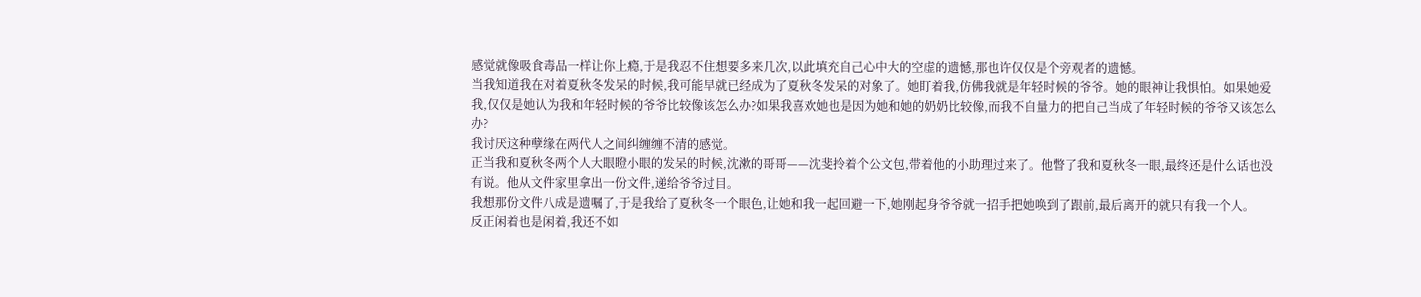感觉就像吸食毒品一样让你上瘾,于是我忍不住想要多来几次,以此填充自己心中大的空虚的遗憾,那也许仅仅是个旁观者的遗憾。
当我知道我在对着夏秋冬发呆的时候,我可能早就已经成为了夏秋冬发呆的对象了。她盯着我,仿佛我就是年轻时候的爷爷。她的眼神让我惧怕。如果她爱我,仅仅是她认为我和年轻时候的爷爷比较像该怎么办?如果我喜欢她也是因为她和她的奶奶比较像,而我不自量力的把自己当成了年轻时候的爷爷又该怎么办?
我讨厌这种孽缘在两代人之间纠缠缠不清的感觉。
正当我和夏秋冬两个人大眼瞪小眼的发呆的时候,沈漱的哥哥——沈斐拎着个公文包,带着他的小助理过来了。他瞥了我和夏秋冬一眼,最终还是什么话也没有说。他从文件家里拿出一份文件,递给爷爷过目。
我想那份文件八成是遗嘱了,于是我给了夏秋冬一个眼色,让她和我一起回避一下,她刚起身爷爷就一招手把她唤到了跟前,最后离开的就只有我一个人。
反正闲着也是闲着,我还不如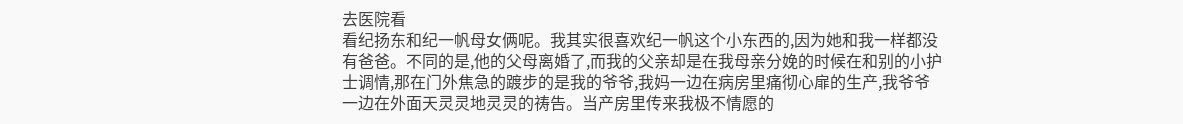去医院看
看纪扬东和纪一帆母女俩呢。我其实很喜欢纪一帆这个小东西的,因为她和我一样都没有爸爸。不同的是,他的父母离婚了,而我的父亲却是在我母亲分娩的时候在和别的小护士调情,那在门外焦急的踱步的是我的爷爷,我妈一边在病房里痛彻心扉的生产,我爷爷一边在外面天灵灵地灵灵的祷告。当产房里传来我极不情愿的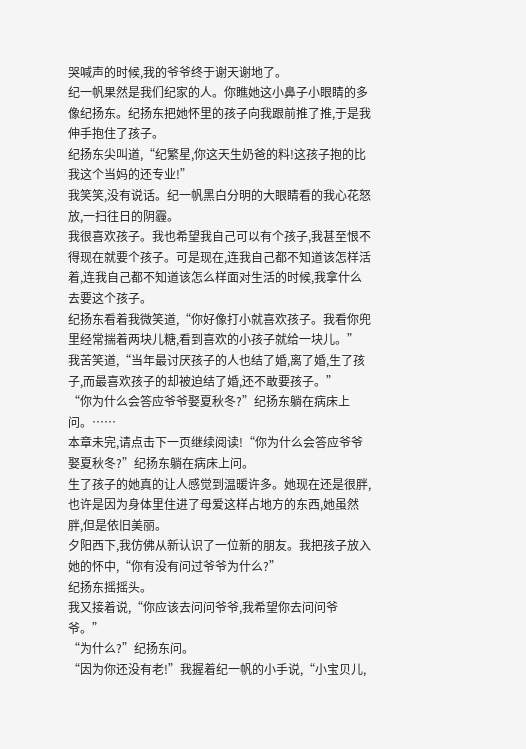哭喊声的时候,我的爷爷终于谢天谢地了。
纪一帆果然是我们纪家的人。你瞧她这小鼻子小眼睛的多像纪扬东。纪扬东把她怀里的孩子向我跟前推了推,于是我伸手抱住了孩子。
纪扬东尖叫道,“纪繁星,你这天生奶爸的料!这孩子抱的比我这个当妈的还专业!”
我笑笑,没有说话。纪一帆黑白分明的大眼睛看的我心花怒放,一扫往日的阴霾。
我很喜欢孩子。我也希望我自己可以有个孩子,我甚至恨不得现在就要个孩子。可是现在,连我自己都不知道该怎样活着,连我自己都不知道该怎么样面对生活的时候,我拿什么去要这个孩子。
纪扬东看着我微笑道,“你好像打小就喜欢孩子。我看你兜里经常揣着两块儿糖,看到喜欢的小孩子就给一块儿。”
我苦笑道,“当年最讨厌孩子的人也结了婚,离了婚,生了孩子,而最喜欢孩子的却被迫结了婚,还不敢要孩子。”
“你为什么会答应爷爷娶夏秋冬?”纪扬东躺在病床上问。……
本章未完,请点击下一页继续阅读!“你为什么会答应爷爷娶夏秋冬?”纪扬东躺在病床上问。
生了孩子的她真的让人感觉到温暖许多。她现在还是很胖,也许是因为身体里住进了母爱这样占地方的东西,她虽然胖,但是依旧美丽。
夕阳西下,我仿佛从新认识了一位新的朋友。我把孩子放入她的怀中,“你有没有问过爷爷为什么?”
纪扬东摇摇头。
我又接着说,“你应该去问问爷爷,我希望你去问问爷爷。”
“为什么?”纪扬东问。
“因为你还没有老!”我握着纪一帆的小手说,“小宝贝儿,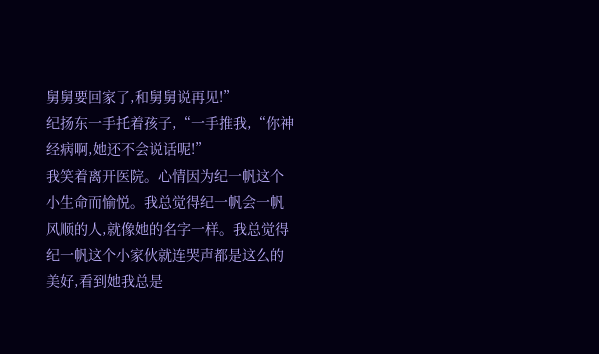舅舅要回家了,和舅舅说再见!”
纪扬东一手托着孩子,“一手推我,“你神经病啊,她还不会说话呢!”
我笑着离开医院。心情因为纪一帆这个小生命而愉悦。我总觉得纪一帆会一帆风顺的人,就像她的名字一样。我总觉得纪一帆这个小家伙就连哭声都是这么的美好,看到她我总是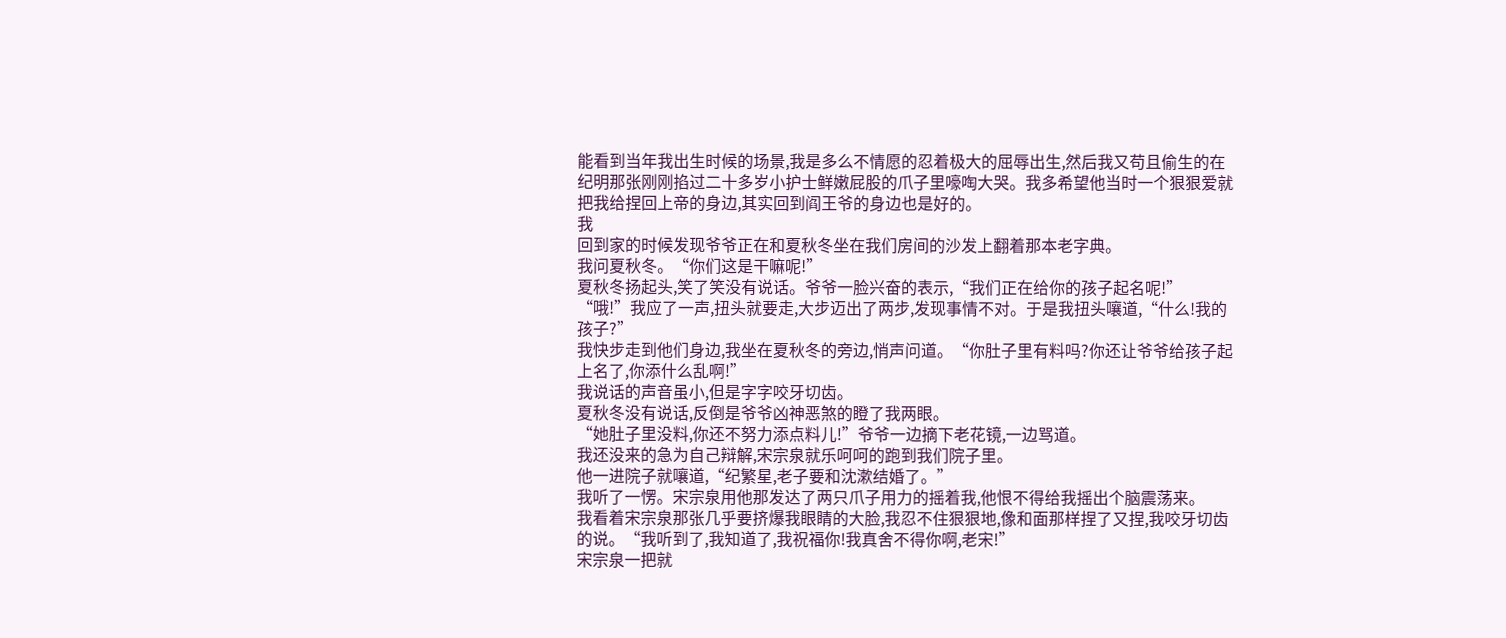能看到当年我出生时候的场景,我是多么不情愿的忍着极大的屈辱出生,然后我又苟且偷生的在纪明那张刚刚掐过二十多岁小护士鲜嫩屁股的爪子里嚎啕大哭。我多希望他当时一个狠狠爱就把我给捏回上帝的身边,其实回到阎王爷的身边也是好的。
我
回到家的时候发现爷爷正在和夏秋冬坐在我们房间的沙发上翻着那本老字典。
我问夏秋冬。“你们这是干嘛呢!”
夏秋冬扬起头,笑了笑没有说话。爷爷一脸兴奋的表示,“我们正在给你的孩子起名呢!”
“哦!”我应了一声,扭头就要走,大步迈出了两步,发现事情不对。于是我扭头嚷道,“什么!我的孩子?”
我快步走到他们身边,我坐在夏秋冬的旁边,悄声问道。“你肚子里有料吗?你还让爷爷给孩子起上名了,你添什么乱啊!”
我说话的声音虽小,但是字字咬牙切齿。
夏秋冬没有说话,反倒是爷爷凶神恶煞的瞪了我两眼。
“她肚子里没料,你还不努力添点料儿!”爷爷一边摘下老花镜,一边骂道。
我还没来的急为自己辩解,宋宗泉就乐呵呵的跑到我们院子里。
他一进院子就嚷道,“纪繁星,老子要和沈漱结婚了。”
我听了一愣。宋宗泉用他那发达了两只爪子用力的摇着我,他恨不得给我摇出个脑震荡来。
我看着宋宗泉那张几乎要挤爆我眼睛的大脸,我忍不住狠狠地,像和面那样捏了又捏,我咬牙切齿的说。“我听到了,我知道了,我祝福你!我真舍不得你啊,老宋!”
宋宗泉一把就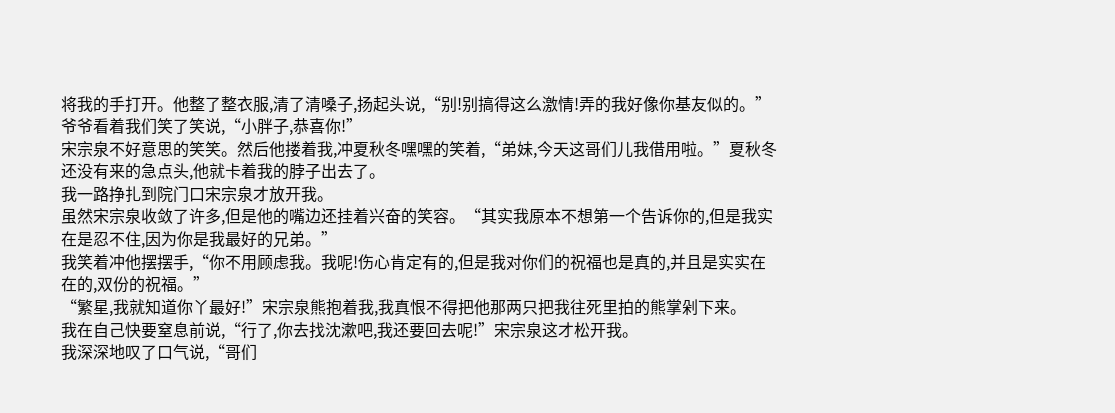将我的手打开。他整了整衣服,清了清嗓子,扬起头说,“别!别搞得这么激情!弄的我好像你基友似的。”
爷爷看着我们笑了笑说,“小胖子,恭喜你!”
宋宗泉不好意思的笑笑。然后他搂着我,冲夏秋冬嘿嘿的笑着,“弟妹,今天这哥们儿我借用啦。”夏秋冬还没有来的急点头,他就卡着我的脖子出去了。
我一路挣扎到院门口宋宗泉才放开我。
虽然宋宗泉收敛了许多,但是他的嘴边还挂着兴奋的笑容。“其实我原本不想第一个告诉你的,但是我实在是忍不住,因为你是我最好的兄弟。”
我笑着冲他摆摆手,“你不用顾虑我。我呢!伤心肯定有的,但是我对你们的祝福也是真的,并且是实实在在的,双份的祝福。”
“繁星,我就知道你丫最好!”宋宗泉熊抱着我,我真恨不得把他那两只把我往死里拍的熊掌剁下来。
我在自己快要窒息前说,“行了,你去找沈漱吧,我还要回去呢!”宋宗泉这才松开我。
我深深地叹了口气说,“哥们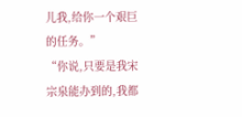儿我,给你一个艰巨的任务。”
“你说,只要是我宋宗泉能办到的,我都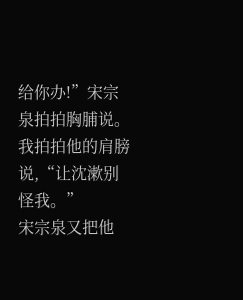给你办!”宋宗泉拍拍胸脯说。
我拍拍他的肩膀说,“让沈漱别怪我。”
宋宗泉又把他